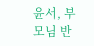윤서, 부모님 반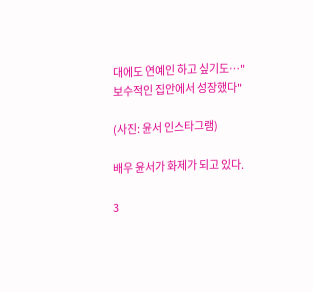대에도 연예인 하고 싶기도…"보수적인 집안에서 성장했다"

(사진: 윤서 인스타그램)

배우 윤서가 화제가 되고 있다.

3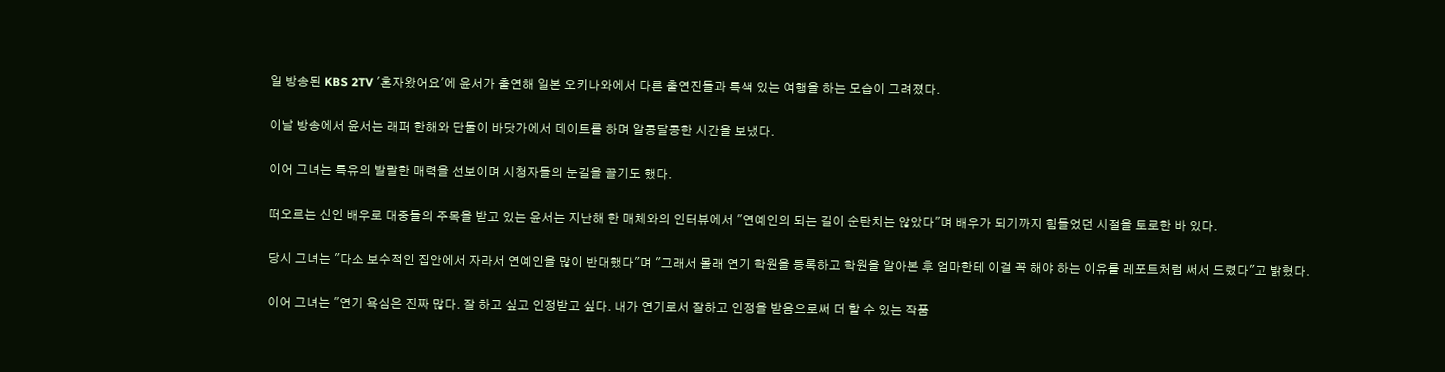일 방송된 KBS 2TV '혼자왔어요'에 윤서가 출연해 일본 오키나와에서 다른 출연진들과 특색 있는 여행을 하는 모습이 그려졌다.

이날 방송에서 윤서는 래퍼 한해와 단둘이 바닷가에서 데이트를 하며 알콩달콩한 시간을 보냈다.

이어 그녀는 특유의 발랄한 매력을 선보이며 시청자들의 눈길을 끌기도 했다.

떠오르는 신인 배우로 대중들의 주목을 받고 있는 윤서는 지난해 한 매체와의 인터뷰에서 "연예인의 되는 길이 순탄치는 않았다"며 배우가 되기까지 힘들었던 시절을 토로한 바 있다.

당시 그녀는 "다소 보수적인 집안에서 자라서 연예인을 많이 반대했다"며 "그래서 몰래 연기 학원을 등록하고 학원을 알아본 후 엄마한테 이걸 꼭 해야 하는 이유를 레포트처럼 써서 드렸다"고 밝혔다.

이어 그녀는 "연기 욕심은 진짜 많다. 잘 하고 싶고 인정받고 싶다. 내가 연기로서 잘하고 인정을 받음으로써 더 할 수 있는 작품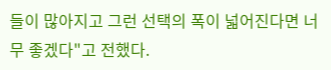들이 많아지고 그런 선택의 폭이 넓어진다면 너무 좋겠다"고 전했다.